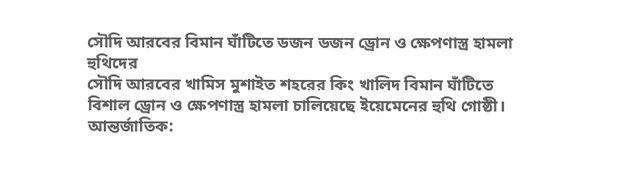সৌদি আরবের বিমান ঘাঁটিতে ডজন ডজন ড্রোন ও ক্ষেপণাস্ত্র হামলা হুথিদের
সৌদি আরবের খামিস মুশাইত শহরের কিং খালিদ বিমান ঘাঁটিতে বিশাল ড্রোন ও ক্ষেপণাস্ত্র হামলা চালিয়েছে ইয়েমেনের হুথি গোষ্ঠী।
আন্তর্জাতিক: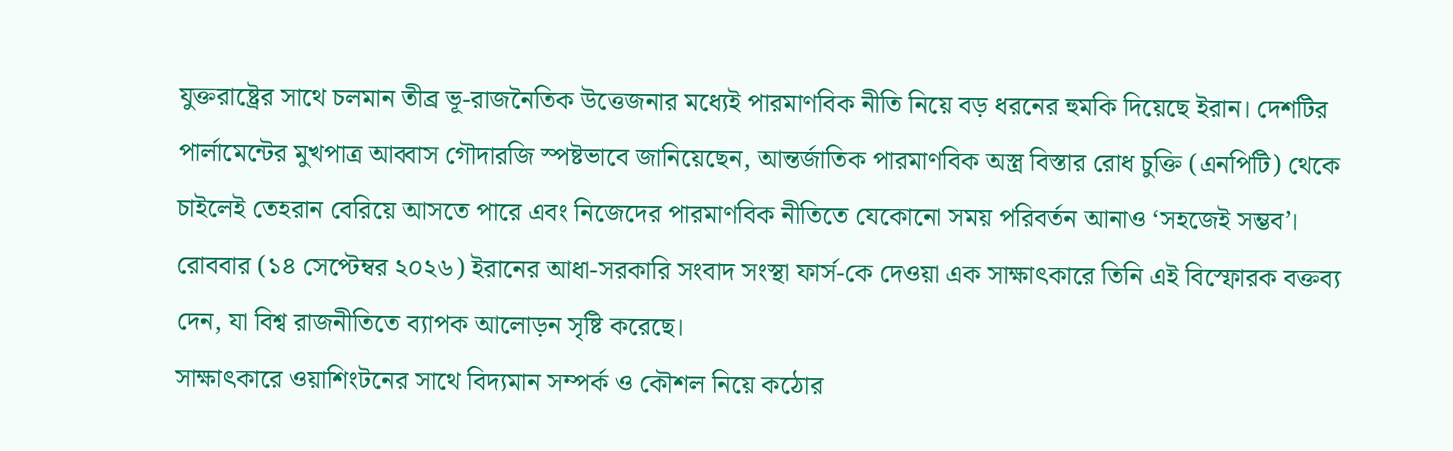যুক্তরাষ্ট্রের সাথে চলমান তীব্র ভূ-রাজনৈতিক উত্তেজনার মধ্যেই পারমাণবিক নীতি নিয়ে বড় ধরনের হুমকি দিয়েছে ইরান। দেশটির পার্লামেন্টের মুখপাত্র আব্বাস গৌদারজি স্পষ্টভাবে জানিয়েছেন, আন্তর্জাতিক পারমাণবিক অস্ত্র বিস্তার রোধ চুক্তি (এনপিটি) থেকে চাইলেই তেহরান বেরিয়ে আসতে পারে এবং নিজেদের পারমাণবিক নীতিতে যেকোনো সময় পরিবর্তন আনাও ‘সহজেই সম্ভব’।
রোববার (১৪ সেপ্টেম্বর ২০২৬) ইরানের আধা-সরকারি সংবাদ সংস্থা ফার্স-কে দেওয়া এক সাক্ষাৎকারে তিনি এই বিস্ফোরক বক্তব্য দেন, যা বিশ্ব রাজনীতিতে ব্যাপক আলোড়ন সৃষ্টি করেছে।
সাক্ষাৎকারে ওয়াশিংটনের সাথে বিদ্যমান সম্পর্ক ও কৌশল নিয়ে কঠোর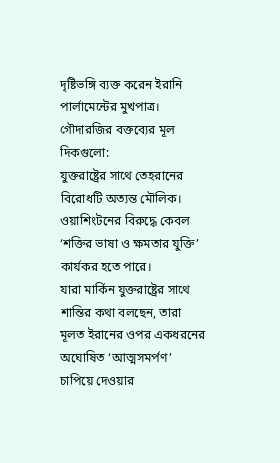দৃষ্টিভঙ্গি ব্যক্ত করেন ইরানি পার্লামেন্টের মুখপাত্র। গৌদারজির বক্তব্যের মূল দিকগুলো:
যুক্তরাষ্ট্রের সাথে তেহরানের বিরোধটি অত্যন্ত মৌলিক। ওয়াশিংটনের বিরুদ্ধে কেবল ‘শক্তির ভাষা ও ক্ষমতার যুক্তি’ কার্যকর হতে পারে।
যারা মার্কিন যুক্তরাষ্ট্রের সাথে শান্তির কথা বলছেন, তারা মূলত ইরানের ওপর একধরনের অঘোষিত ‘আত্মসমর্পণ’ চাপিয়ে দেওয়ার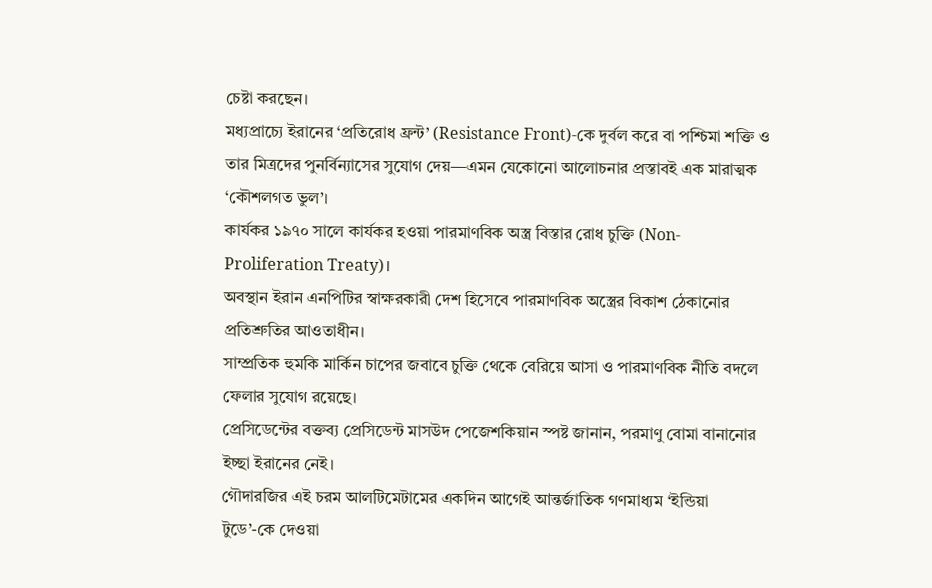চেষ্টা করছেন।
মধ্যপ্রাচ্যে ইরানের ‘প্রতিরোধ ফ্রন্ট’ (Resistance Front)-কে দুর্বল করে বা পশ্চিমা শক্তি ও তার মিত্রদের পুনর্বিন্যাসের সুযোগ দেয়—এমন যেকোনো আলোচনার প্রস্তাবই এক মারাত্মক ‘কৌশলগত ভুল’।
কার্যকর ১৯৭০ সালে কার্যকর হওয়া পারমাণবিক অস্ত্র বিস্তার রোধ চুক্তি (Non-Proliferation Treaty)।
অবস্থান ইরান এনপিটির স্বাক্ষরকারী দেশ হিসেবে পারমাণবিক অস্ত্রের বিকাশ ঠেকানোর প্রতিশ্রুতির আওতাধীন।
সাম্প্রতিক হুমকি মার্কিন চাপের জবাবে চুক্তি থেকে বেরিয়ে আসা ও পারমাণবিক নীতি বদলে ফেলার সুযোগ রয়েছে।
প্রেসিডেন্টের বক্তব্য প্রেসিডেন্ট মাসউদ পেজেশকিয়ান স্পষ্ট জানান, পরমাণু বোমা বানানোর ইচ্ছা ইরানের নেই।
গৌদারজির এই চরম আলটিমেটামের একদিন আগেই আন্তর্জাতিক গণমাধ্যম ‘ইন্ডিয়া টুডে’-কে দেওয়া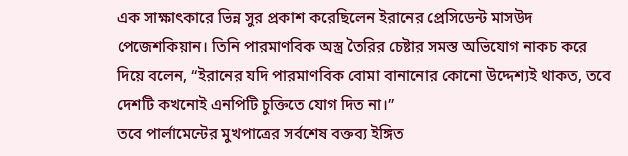এক সাক্ষাৎকারে ভিন্ন সুর প্রকাশ করেছিলেন ইরানের প্রেসিডেন্ট মাসউদ পেজেশকিয়ান। তিনি পারমাণবিক অস্ত্র তৈরির চেষ্টার সমস্ত অভিযোগ নাকচ করে দিয়ে বলেন, “ইরানের যদি পারমাণবিক বোমা বানানোর কোনো উদ্দেশ্যই থাকত, তবে দেশটি কখনোই এনপিটি চুক্তিতে যোগ দিত না।”
তবে পার্লামেন্টের মুখপাত্রের সর্বশেষ বক্তব্য ইঙ্গিত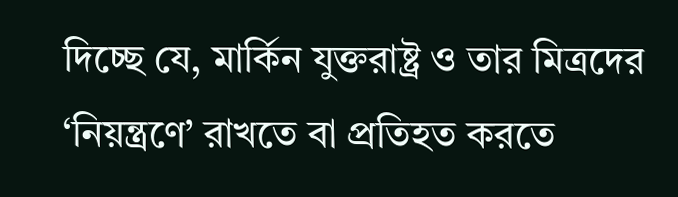দিচ্ছে যে, মার্কিন যুক্তরাষ্ট্র ও তার মিত্রদের ‘নিয়ন্ত্রণে’ রাখতে বা প্রতিহত করতে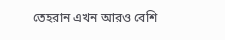তেহরান এখন আরও বেশি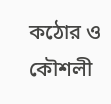কঠোর ও কৌশলী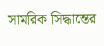সামরিক সিদ্ধান্তের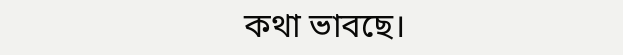কথা ভাবছে।